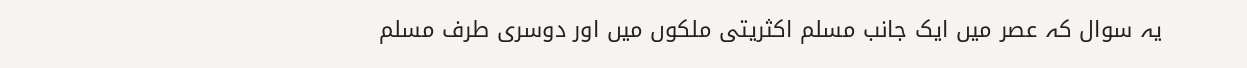یہ سوال کہ عصر میں ایک جانب مسلم اکثریتی ملکوں میں اور دوسری طرف مسلم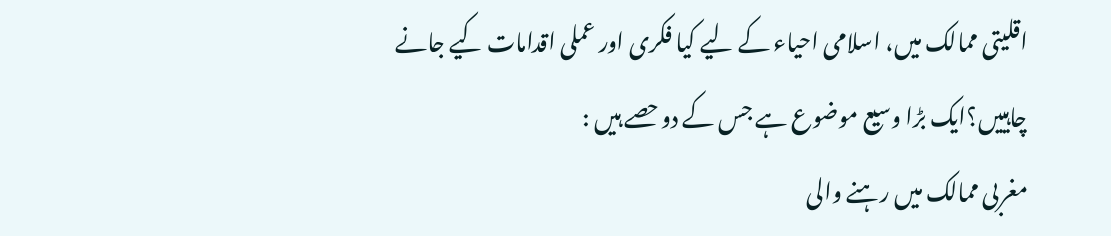اقلیتی ممالک میں، اسلامی احیاء کے لیے کیا فکری اور عملی اقدامات کیے جانے چاہییں؟ایک بڑا وسیع موضوع ہے جس کے دوحصے ہیں :
مغربی ممالک میں رہنے والی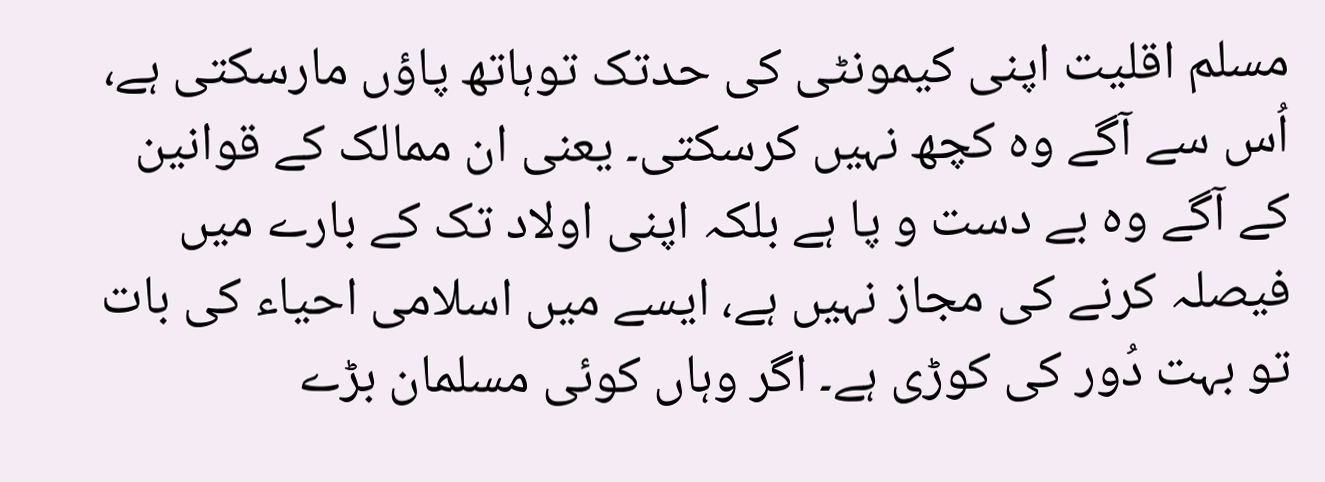مسلم اقلیت اپنی کیمونٹی کی حدتک توہاتھ پاؤں مارسکتی ہے، اُس سے آگے وہ کچھ نہیں کرسکتی۔ یعنی ان ممالک کے قوانین کے آگے وہ بے دست و پا ہے بلکہ اپنی اولاد تک کے بارے میں فیصلہ کرنے کی مجاز نہیں ہے، ایسے میں اسلامی احیاء کی بات تو بہت دُور کی کوڑی ہے۔ اگر وہاں کوئی مسلمان بڑے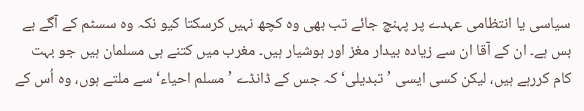سیاسی یا انتظامی عہدے پر پہنچ جائے تب بھی وہ کچھ نہیں کرسکتا کیو نکہ وہ سسٹم کے آگے بے بس ہے۔ ان کے آقا ان سے زیادہ بیدار مغز اور ہوشیار ہیں۔ مغرب میں کتنے ہی مسلمان ہیں جو بہت کام کررہے ہیں، لیکن کسی ایسی ’تبدیلی‘ کہ جس کے ڈانڈے ’مسلم احیاء‘ سے ملتے ہوں، وہ اُس کے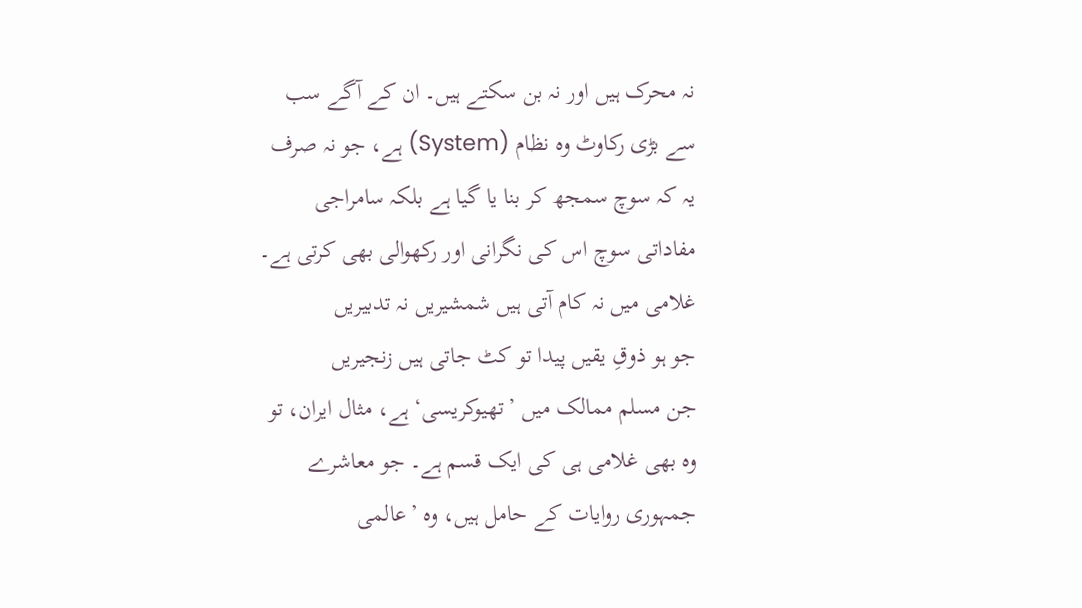نہ محرک ہیں اور نہ بن سکتے ہیں۔ ان کے آگے سب سے بڑی رکاوٹ وہ نظام (System) ہے، جو نہ صرف یہ کہ سوچ سمجھ کر بنا یا گیا ہے بلکہ سامراجی مفاداتی سوچ اس کی نگرانی اور رکھوالی بھی کرتی ہے۔
غلامی میں نہ کام آتی ہیں شمشیریں نہ تدبیریں
جو ہو ذوقِ یقیں پیدا تو کٹ جاتی ہیں زنجیریں
جن مسلم ممالک میں ’تھیوکریسی‘ ہے، مثال ایران، تو وہ بھی غلامی ہی کی ایک قسم ہے۔ جو معاشرے جمہوری روایات کے حامل ہیں، وہ ’عالمی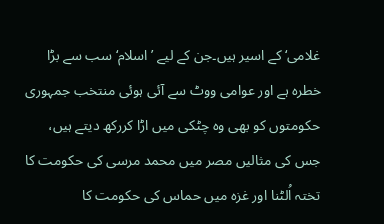غلامی‘ کے اسیر ہیں۔جن کے لیے ’اسلام‘سب سے بڑا خطرہ ہے اور عوامی ووٹ سے آئی ہوئی منتخب جمہوری حکومتوں کو بھی وہ چٹکی میں اڑا کررکھ دیتے ہیں، جس کی مثالیں مصر میں محمد مرسی کی حکومت کا تختہ اُلٹنا اور غزہ میں حماس کی حکومت کا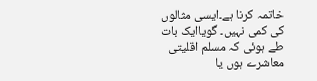خاتمہ کرنا ہے۔ایسی مثالوں کی کمی نہیں۔ گویاایک بات طے ہوئی کہ مسلم اقلیتی معاشرے ہوں یا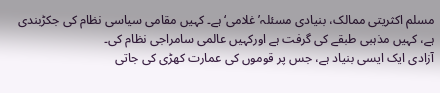مسلم اکثریتی ممالک، بنیادی مسئلہ’غلامی‘ ہے۔ کہیں مقامی سیاسی نظام کی جکڑبندی ہے، کہیں مذہبی طبقے کی گرفت ہے اورکہیں عالمی سامراجی نظام کی۔
آزادی ایک ایسی بنیاد ہے، جس پر قوموں کی عمارت کھڑی کی جاتی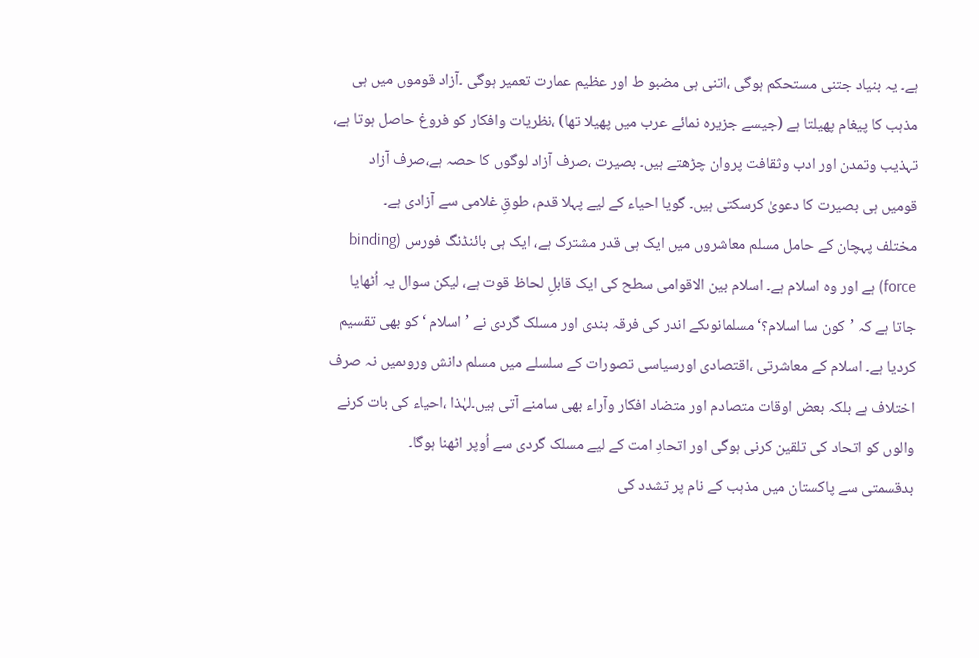ہے۔ یہ بنیاد جتنی مستحکم ہوگی ،اتنی ہی مضبو ط اور عظیم عمارت تعمیر ہوگی ۔آزاد قوموں میں ہی مذہب کا پیغام پھیلتا ہے (جیسے جزیرہ نمائے عرب میں پھیلا تھا) ،نظریات وافکار کو فروغ حاصل ہوتا ہے، تہذیب وتمدن اور ادب وثقافت پروان چڑھتے ہیں۔ بصیرت ،صرف آزاد لوگوں کا حصہ ہے،صرف آزاد قومیں ہی بصیرت کا دعویٰ کرسکتی ہیں۔ گویا احیاء کے لیے پہلا قدم، طوقِ غلامی سے آزادی ہے۔
مختلف پہچان کے حامل مسلم معاشروں میں ایک ہی قدر مشترک ہے، ایک ہی بائنڈنگ فورس (binding force) ہے اور وہ اسلام ہے۔ اسلام بین الاقوامی سطح کی ایک قابلِ لحاظ قوت ہے، لیکن سوال یہ اُٹھایا جاتا ہے کہ ’کون سا اسلام؟‘مسلمانوںکے اندر کی فرقہ بندی اور مسلک گردی نے ’اسلام ‘ کو بھی تقسیم کردیا ہے۔ اسلام کے معاشرتی ،اقتصادی اورسیاسی تصورات کے سلسلے میں مسلم دانش وروںمیں نہ صرف اختلاف ہے بلکہ بعض اوقات متصادم اور متضاد افکار وآراء بھی سامنے آتی ہیں۔لہٰذا ،احیاء کی بات کرنے والوں کو اتحاد کی تلقین کرنی ہوگی اور اتحادِ امت کے لیے مسلک گردی سے اُوپر اٹھنا ہوگا۔
بدقسمتی سے پاکستان میں مذہب کے نام پر تشدد کی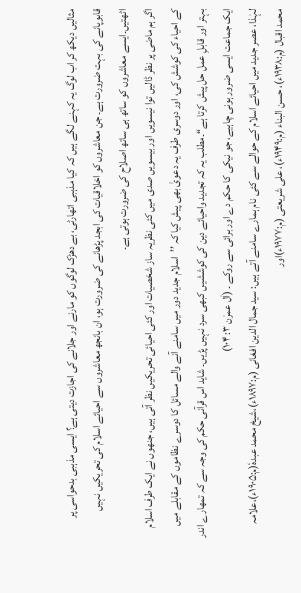مثالیں دیکھ کر اب لوگ یہ کہنے لگے ہیں کہ کیا مذہبی اتھارٹی، بے دھڑک لوگوں کو مارنے اور جلانے کی اجازت دیتی ہے؟ ایسی مذہبی بدحواسی پر قابوپانے کی بہت ضرورت ہے۔ جن معاشروں کو اخلاقیات کی ابجد پڑھانے کی ضرورت ہو، ان بانجھ معاشروں سے احیائے اسلام کی تحریکیں نہیں اٹھتیں۔ایسے معاشروں کو ساتھ ہی ساتھ اصلاح کی ضرورت ہوتی ہے۔
اگر ہم ماضی پر نظر ڈالیں توا نیسویں اور بیسویں صدی میں کئی نظریہ ساز شخصیات اور کئی احیائی تحریکیں نظر آتی ہیں، جنھوں نے ایک طرف اسلام کے احیاء کی کوشش کی، اور دوسری طرف یہ دعویٰ بھی پیش کیا کہ ’’اسلام جدید دور میں سامنے آنے والے مسائل کا دوسرے نظاموں کے مقابلے میں بہتر اور قابلِ عمل حل پیش کرتا ہے‘‘۔مطلب یہ کہ تجدید واحیائے دین کی کوششیں کبھی سرد نہیں پڑیں۔ شاید اس قرآنی حکم کی وجہ سے کہ تمھارے اندر ایک جماعت ایسی ضرور ہونی چاہیے، جو نیکی کا حکم دے اور برائی سے روکے ۔ (اٰل عمرٰن ۳: ۱۰۴)
لہٰذا، عصر جدید میں احیائے اسلام کے حوالے سے کئی نام ہمارے سامنے آتے ہیں: سید جمال الدین افغانی (م:۱۸۹۷ء)،شیخ محمد عبدہٗ(م:۱۹۰۵ء)،علامہ محمد اقبال (م:۱۹۳۸ء)، حسن البناء (م:۱۹۴۹ء)، علی شریعتی (م:۱۹۷۷ء)اور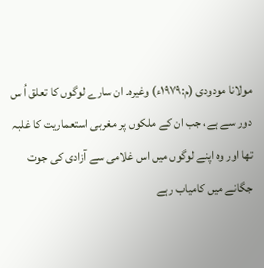مولانا مودودی (م:۱۹۷۹ء) وغیرہ۔ ان سارے لوگوں کا تعلق اُ س دور سے ہے، جب ان کے ملکوں پر مغربی استعماریت کا غلبہ تھا اور وہ اپنے لوگوں میں اس غلامی سے آزادی کی جوت جگانے میں کامیاب رہے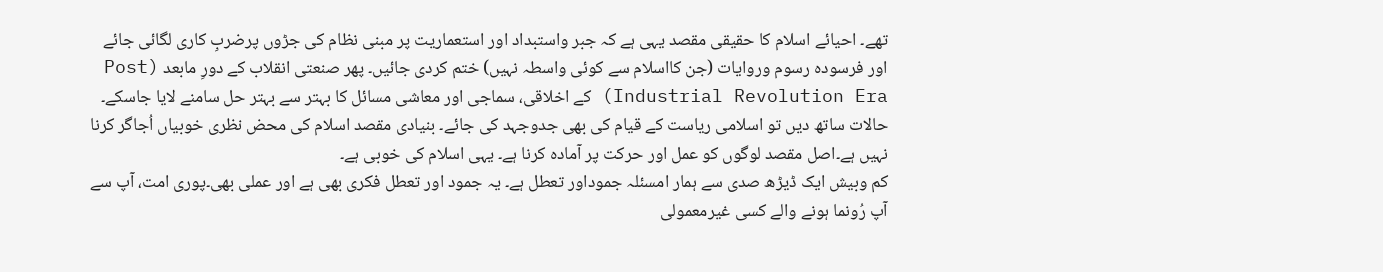تھے۔ احیائے اسلام کا حقیقی مقصد یہی ہے کہ جبر واستبداد اور استعماریت پر مبنی نظام کی جڑوں پرضربِ کاری لگائی جائے اور فرسودہ رسوم وروایات (جن کااسلام سے کوئی واسطہ نہیں) ختم کردی جائیں۔ پھر صنعتی انقلاب کے دورِ مابعد (Post Industrial Revolution Era) کے اخلاقی، سماجی اور معاشی مسائل کا بہتر سے بہتر حل سامنے لایا جاسکے۔ حالات ساتھ دیں تو اسلامی ریاست کے قیام کی بھی جدوجہد کی جائے۔ بنیادی مقصد اسلام کی محض نظری خوبیاں اُجاگر کرنا نہیں ہے۔اصل مقصد لوگوں کو عمل اور حرکت پر آمادہ کرنا ہے۔ یہی اسلام کی خوبی ہے۔
کم وبیش ایک ڈیڑھ صدی سے ہمار امسئلہ جموداور تعطل ہے۔ یہ جمود اور تعطل فکری بھی ہے اور عملی بھی۔پوری امت، آپ سے آپ رُونما ہونے والے کسی غیرمعمولی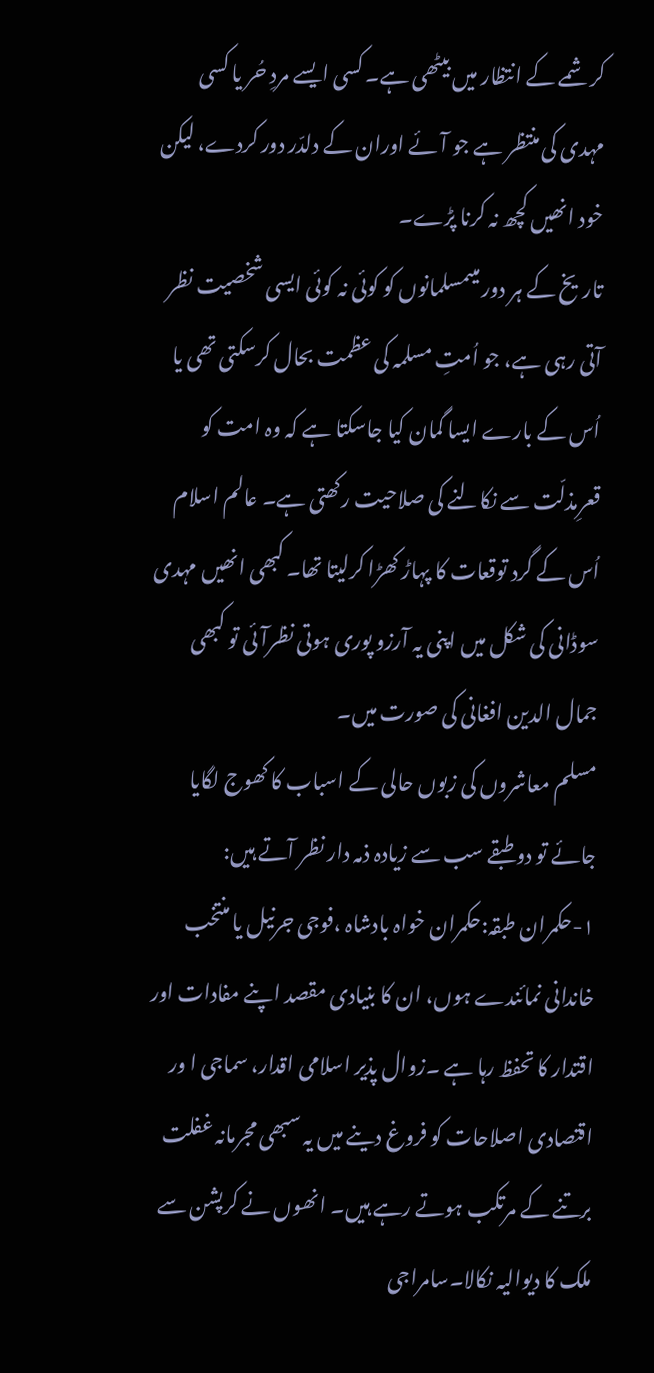کرشمے کے انتظار میں بیٹھی ہے۔ کسی ایسے مردِ حُر یا کسی مہدی کی منتظر ہے جو آئے اوران کے دلدّر دور کردے، لیکن خود انھیں کچھ نہ کرنا پڑے۔
تاریخ کے ہر دور میںمسلمانوں کو کوئی نہ کوئی ایسی شخصیت نظر آتی رہی ہے، جو اُمتِ مسلمہ کی عظمت بحال کرسکتی تھی یا اُس کے بارے ایسا گمان کیا جاسکتا ہے کہ وہ امت کو قعرِمذلّت سے نکالنے کی صلاحیت رکھتی ہے۔ عالم اسلام اُس کے گرد توقعات کا پہاڑ کھڑا کرلیتا تھا۔ کبھی انھیں مہدی سوڈانی کی شکل میں اپنی یہ آرزو پوری ہوتی نظرآئی تو کبھی جمال الدین افغانی کی صورت میں۔
مسلم معاشروں کی زبوں حالی کے اسباب کا کھوج لگایا جائے تو دو طبقے سب سے زیادہ ذمہ دار نظر آتے ہیں:
۱-حکمران طبقہ:حکمران خواہ بادشاہ ،فوجی جرنیل یا منتخب خاندانی نمائندے ہوں، ان کا بنیادی مقصد اپنے مفادات اور اقتدار کا تحفظ رہا ہے ۔زوال پذیر اسلامی اقدار، سماجی ا ور اقتصادی اصلاحات کو فروغ دینے میں یہ سبھی مجرمانہ غفلت برتنے کے مرتکب ہوتے رہے ہیں۔ انھوں نے کرپشن سے ملک کا دیوالیہ نکالا۔سامراجی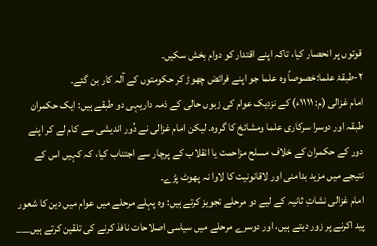قوتوں پر انحصار کیا، تاکہ اپنے اقتدار کو دوام بخش سکیں۔
۲-طبقۂ علما:خصوصاً وہ علما جو اپنے فرائض چھوڑ کر حکومتوں کے آلہ کار بن گئے۔
امام غزالی (م: ۱۱۱۱ء) کے نزدیک عوام کی زبوں حالی کے ذمہ داریہی دو طبقے ہیں: ایک حکمران طبقہ اور دوسرا سرکاری علما ومشائخ کا گروہ۔ لیکن امام غزالی نے دُور اندیشی سے کام لے کر اپنے دور کے حکمران کے خلاف مسلح مزاحمت یا انقلاب کے پرچار سے اجتناب کیا، کہ کہیں اس کے نتیجے میں مزید بدامنی اور لاقانونیت کا لاوا نہ پھوٹ پڑے۔
امام غزالی نشاتِ ثانیہ کے لیے دو مرحلے تجویز کرتے ہیں: وہ پہلے مرحلے میں عوام میں دین کا شعور پید اکرنے پر زور دیتے ہیں، اور دوسرے مرحلے میں سیاسی اصلاحات نافذ کرنے کی تلقین کرتے ہیں___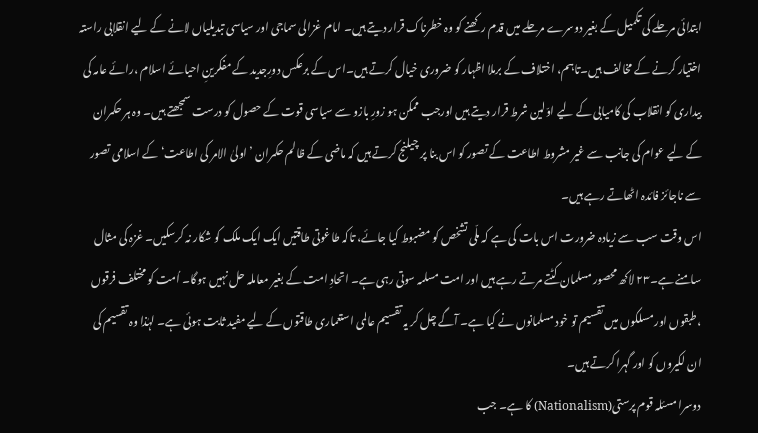ابتدائی مرحلے کی تکمیل کے بغیر دوسرے مرحلے میں قدم رکھنے کو وہ خطرناک قرار دیتے ہیں۔ امام غزالی سماجی اور سیاسی تبدیلیاں لانے کے لیے انقلابی راستہ اختیار کرنے کے مخالف ہیں۔تاہم، اختلاف کے برملا اظہار کو ضروری خیال کرتے ہیں۔اس کے برعکس دورِجدید کے مفکرینِ احیائے اسلام ،رائے عامہ کی بیداری کو انقلاب کی کامیابی کے لیے اوّلین شرط قرار دیتے ہیں اورجب ممکن ہو زورِ بازو سے سیاسی قوت کے حصول کو درست سمجھتے ہیں۔ وہ ہر حکمران کے لیے عوام کی جانب سے غیر مشروط اطاعت کے تصور کو اس بنا پر چیلنج کرتے ہیں کہ ماضی کے ظالم حکمران ’اولیٰ الامر کی اطاعت‘ کے اسلامی تصور سے ناجائز فائدہ اٹھاتے رہے ہیں۔
اس وقت سب سے زیادہ ضرورت اس بات کی ہے کہ ملّی تشخص کو مضبوط کیا جائے، تاکہ طاغوتی طاقتیں ایک ایک ملک کو شکار نہ کرسکیں۔ غزہ کی مثال سامنے ہے۔۲۳ لاکھ محصور مسلمان کٹتے مرتے رہے ہیں اور امت مسلمہ سوتی رہی ہے۔ اتحادِ امت کے بغیر معاملہ حل نہیں ہوگا۔ اُمت کو مختلف فرقوں ،طبقوں اور مسلکوں میں تقسیم تو خود مسلمانوں نے کیا ہے۔ آگے چل کر یہ تقسیم عالمی استعماری طاقتوں کے لیے مفید ثابت ہوئی ہے۔ لہٰذا وہ تقسیم کی ان لکیروں کو اور گہرا کرتے ہیں۔
دوسرا مسئلہ قوم پرستی(Nationalism) کا ہے۔ جب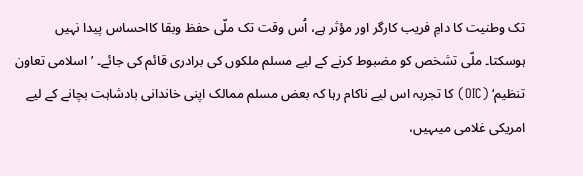تک وطنیت کا دامِ فریب کارگر اور مؤثر ہے، اُس وقت تک ملّی حفظ وبقا کااحساس پیدا نہیں ہوسکتا۔ ملّی تشخص کو مضبوط کرنے کے لیے مسلم ملکوں کی برادری قائم کی جائے۔ ’اسلامی تعاون تنظیم‘ (OIC) کا تجربہ اس لیے ناکام رہا کہ بعض مسلم ممالک اپنی خاندانی بادشاہت بچانے کے لیے امریکی غلامی میںہیں،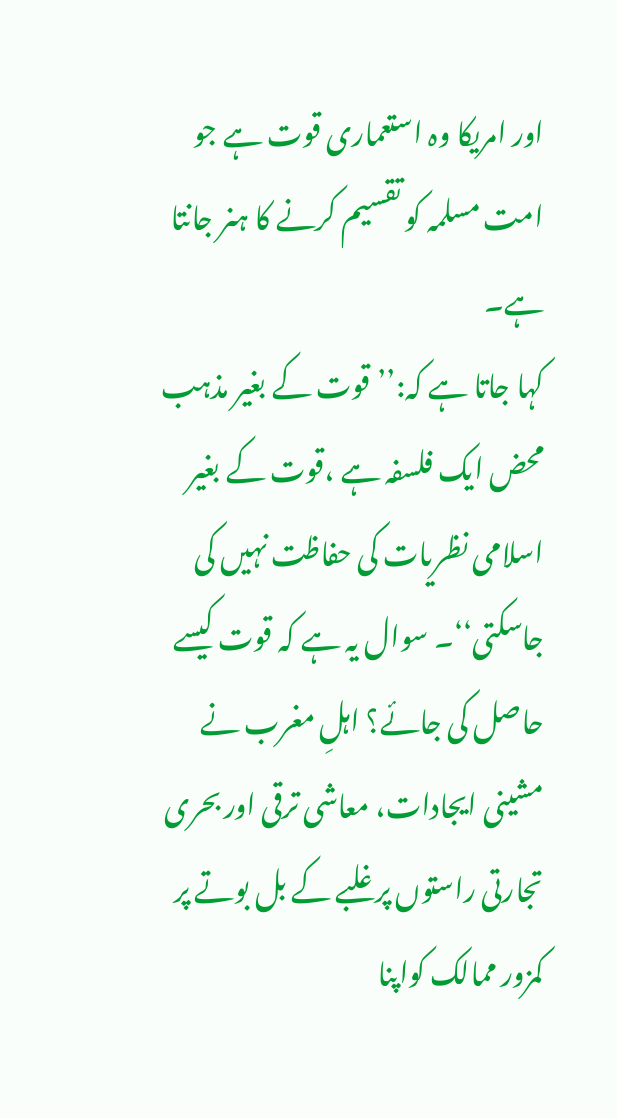اور امریکا وہ استعماری قوت ہے جو امت مسلمہ کو تقسیم کرنے کا ہنر جانتا ہے۔
کہا جاتا ہے کہ:’’قوت کے بغیر مذہب محض ایک فلسفہ ہے ،قوت کے بغیر اسلامی نظریات کی حفاظت نہیں کی جاسکتی‘‘۔ سوال یہ ہے کہ قوت کیسے حاصل کی جائے؟ اہلِ مغرب نے مشینی ایجادات، معاشی ترقی اور بحری تجارتی راستوں پر غلبے کے بل بوتے پر کمزور ممالک کواپنا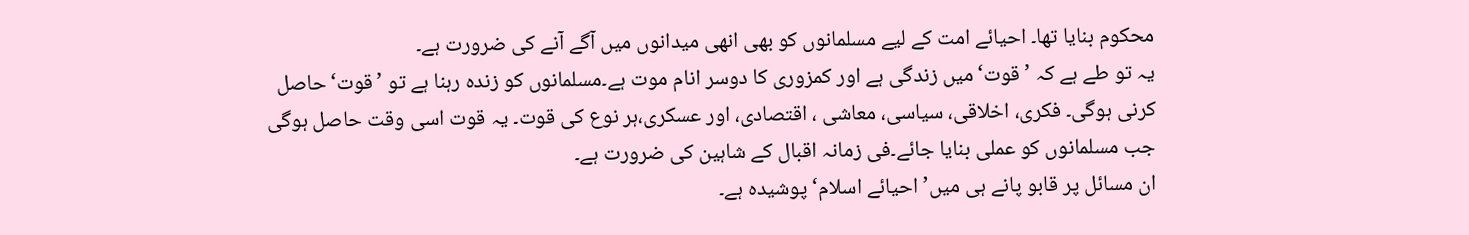محکوم بنایا تھا۔ احیائے امت کے لیے مسلمانوں کو بھی انھی میدانوں میں آگے آنے کی ضرورت ہے۔
یہ تو طے ہے کہ ’قوت‘میں زندگی ہے اور کمزوری کا دوسر انام موت ہے۔مسلمانوں کو زندہ رہنا ہے تو ’قوت‘حاصل کرنی ہوگی۔ فکری، اخلاقی، سیاسی، معاشی ، اقتصادی، اور عسکری،ہر نوع کی قوت۔ یہ قوت اسی وقت حاصل ہوگی جب مسلمانوں کو عملی بنایا جائے۔فی زمانہ اقبال کے شاہین کی ضرورت ہے۔
ان مسائل پر قابو پانے ہی میں’احیائے اسلام‘ پوشیدہ ہے۔